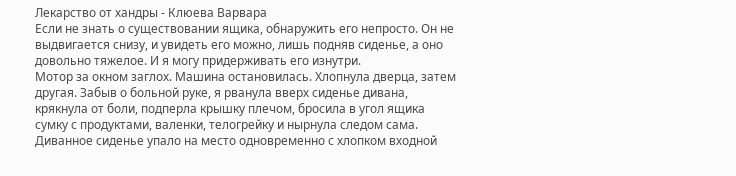Лекарство от хандры - Клюева Варвара
Если не знать о существовании ящика, обнаружить его непросто. Он не выдвигается снизу, и увидеть его можно, лишь подняв сиденье, а оно довольно тяжелое. И я могу придерживать его изнутри.
Мотор за окном заглох. Машина остановилась. Хлопнула дверца, затем другая. Забыв о больной руке, я рванула вверх сиденье дивана, крякнула от боли, подперла крышку плечом, бросила в угол ящика сумку с продуктами, валенки, телогрейку и нырнула следом сама. Диванное сиденье упало на место одновременно с хлопком входной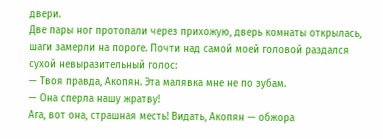двери.
Две пары ног протопали через прихожую, дверь комнаты открылась, шаги замерли на пороге. Почти над самой моей головой раздался сухой невыразительный голос:
— Твоя правда, Акопян. Эта малявка мне не по зубам.
— Она сперла нашу жратву!
Ага, вот она, страшная месть! Видать, Акопян — обжора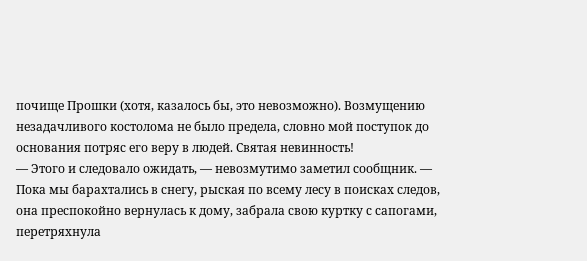почище Прошки (хотя, казалось бы, это невозможно). Возмущению незадачливого костолома не было предела, словно мой поступок до основания потряс его веру в людей. Святая невинность!
— Этого и следовало ожидать, — невозмутимо заметил сообщник. — Пока мы барахтались в снегу, рыская по всему лесу в поисках следов, она преспокойно вернулась к дому, забрала свою куртку с сапогами, перетряхнула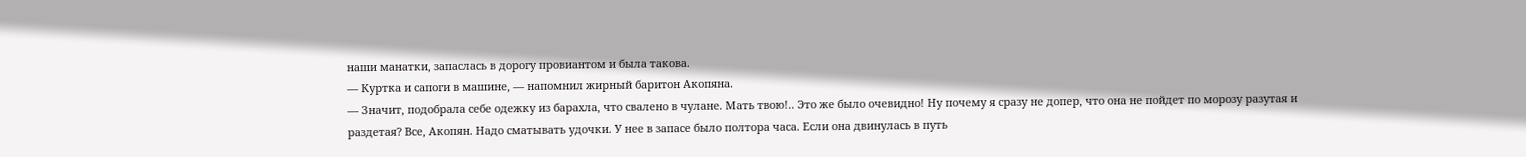наши манатки, запаслась в дорогу провиантом и была такова.
— Куртка и сапоги в машине, — напомнил жирный баритон Акопяна.
— Значит, подобрала себе одежку из барахла, что свалено в чулане. Мать твою!.. Это же было очевидно! Ну почему я сразу не допер, что она не пойдет по морозу разутая и раздетая? Все, Акопян. Надо сматывать удочки. У нее в запасе было полтора часа. Если она двинулась в путь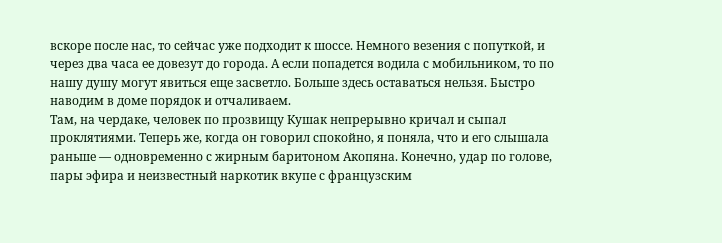вскоре после нас, то сейчас уже подходит к шоссе. Немного везения с попуткой, и через два часа ее довезут до города. А если попадется водила с мобильником, то по нашу душу могут явиться еще засветло. Больше здесь оставаться нельзя. Быстро наводим в доме порядок и отчаливаем.
Там, на чердаке, человек по прозвищу Кушак непрерывно кричал и сыпал проклятиями. Теперь же, когда он говорил спокойно, я поняла, что и его слышала раньше — одновременно с жирным баритоном Акопяна. Конечно, удар по голове, пары эфира и неизвестный наркотик вкупе с французским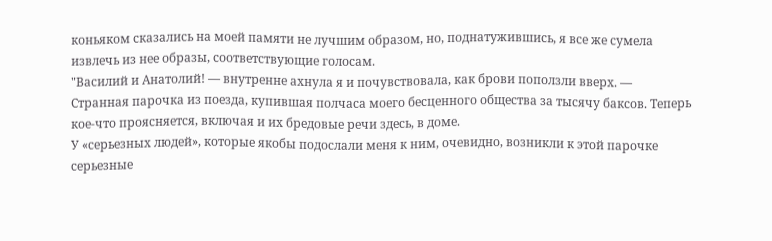коньяком сказались на моей памяти не лучшим образом, но, поднатужившись, я все же сумела извлечь из нее образы, соответствующие голосам.
"Василий и Анатолий! — внутренне ахнула я и почувствовала, как брови поползли вверх. — Странная парочка из поезда, купившая полчаса моего бесценного общества за тысячу баксов. Теперь кое-что проясняется, включая и их бредовые речи здесь, в доме.
У «серьезных людей», которые якобы подослали меня к ним, очевидно, возникли к этой парочке серьезные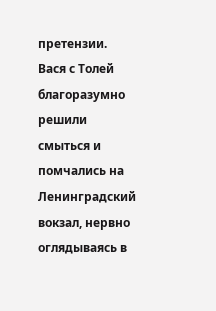претензии. Вася с Толей благоразумно решили смыться и помчались на Ленинградский вокзал, нервно оглядываясь в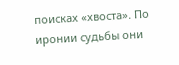поисках «хвоста». По иронии судьбы они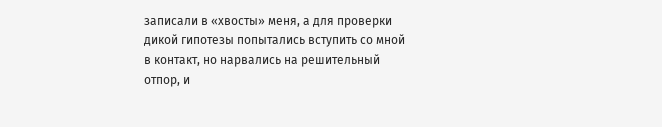записали в «хвосты» меня, а для проверки дикой гипотезы попытались вступить со мной в контакт, но нарвались на решительный отпор, и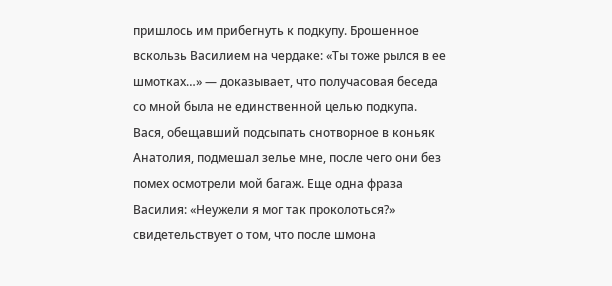пришлось им прибегнуть к подкупу. Брошенное вскользь Василием на чердаке: «Ты тоже рылся в ее шмотках…» — доказывает, что получасовая беседа со мной была не единственной целью подкупа. Вася, обещавший подсыпать снотворное в коньяк Анатолия, подмешал зелье мне, после чего они без помех осмотрели мой багаж. Еще одна фраза Василия: «Неужели я мог так проколоться?» свидетельствует о том, что после шмона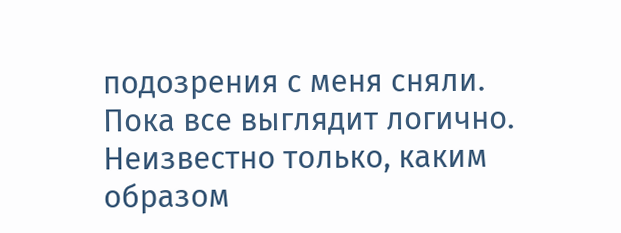подозрения с меня сняли.
Пока все выглядит логично. Неизвестно только, каким образом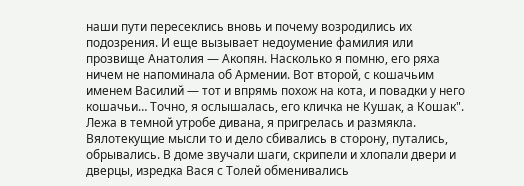наши пути пересеклись вновь и почему возродились их подозрения. И еще вызывает недоумение фамилия или прозвище Анатолия — Акопян. Насколько я помню, его ряха ничем не напоминала об Армении. Вот второй, с кошачьим именем Василий — тот и впрямь похож на кота, и повадки у него кошачьи… Точно, я ослышалась, его кличка не Кушак, а Кошак".
Лежа в темной утробе дивана, я пригрелась и размякла. Вялотекущие мысли то и дело сбивались в сторону, путались, обрывались. В доме звучали шаги, скрипели и хлопали двери и дверцы, изредка Вася с Толей обменивались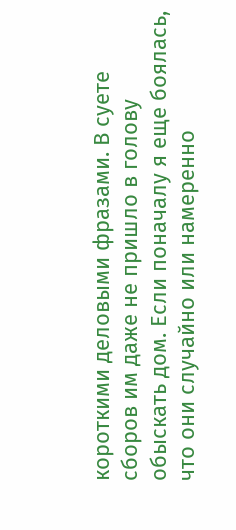короткими деловыми фразами. В суете сборов им даже не пришло в голову обыскать дом. Если поначалу я еще боялась, что они случайно или намеренно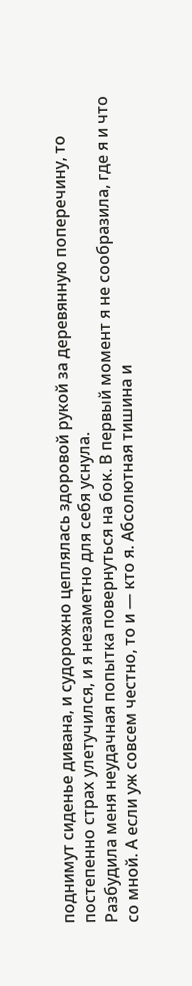поднимут сиденье дивана, и судорожно цеплялась здоровой рукой за деревянную поперечину, то постепенно страх улетучился, и я незаметно для себя уснула.
Разбудила меня неудачная попытка повернуться на бок. В первый момент я не сообразила, где я и что со мной. А если уж совсем честно, то и — кто я. Абсолютная тишина и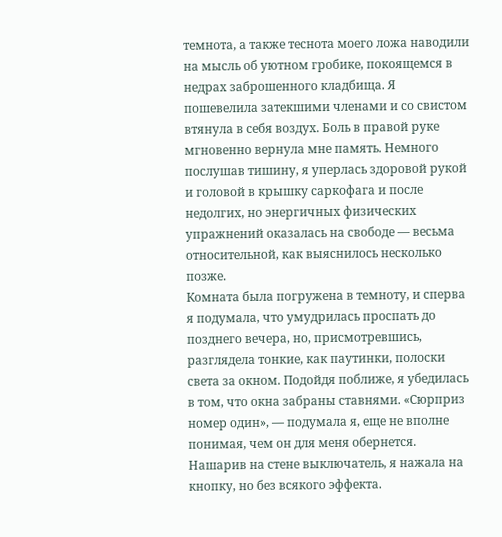темнота, а также теснота моего ложа наводили на мысль об уютном гробике, покоящемся в недрах заброшенного кладбища. Я пошевелила затекшими членами и со свистом втянула в себя воздух. Боль в правой руке мгновенно вернула мне память. Немного послушав тишину, я уперлась здоровой рукой и головой в крышку саркофага и после недолгих, но энергичных физических упражнений оказалась на свободе — весьма относительной, как выяснилось несколько позже.
Комната была погружена в темноту, и сперва я подумала, что умудрилась проспать до позднего вечера, но, присмотревшись, разглядела тонкие, как паутинки, полоски света за окном. Подойдя поближе, я убедилась в том, что окна забраны ставнями. «Сюрприз номер один», — подумала я, еще не вполне понимая, чем он для меня обернется.
Нашарив на стене выключатель, я нажала на кнопку, но без всякого эффекта.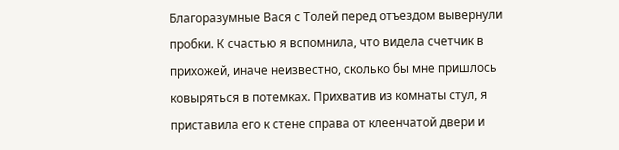Благоразумные Вася с Толей перед отъездом вывернули пробки. К счастью я вспомнила, что видела счетчик в прихожей, иначе неизвестно, сколько бы мне пришлось ковыряться в потемках. Прихватив из комнаты стул, я приставила его к стене справа от клеенчатой двери и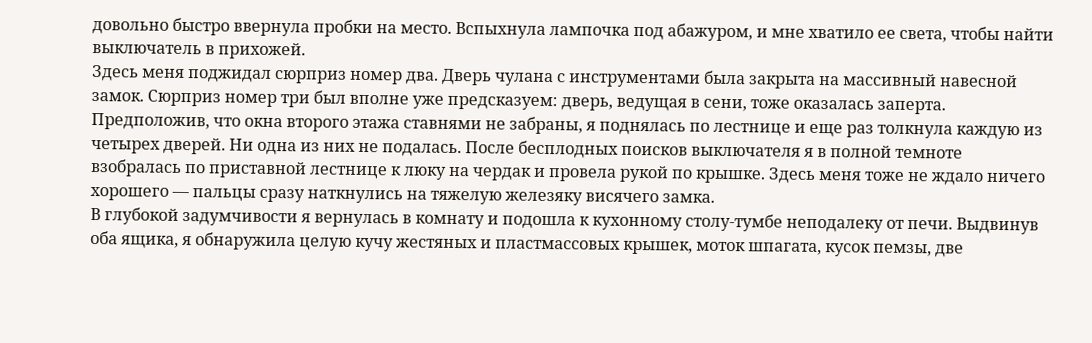довольно быстро ввернула пробки на место. Вспыхнула лампочка под абажуром, и мне хватило ее света, чтобы найти выключатель в прихожей.
Здесь меня поджидал сюрприз номер два. Дверь чулана с инструментами была закрыта на массивный навесной замок. Сюрприз номер три был вполне уже предсказуем: дверь, ведущая в сени, тоже оказалась заперта.
Предположив, что окна второго этажа ставнями не забраны, я поднялась по лестнице и еще раз толкнула каждую из четырех дверей. Ни одна из них не подалась. После бесплодных поисков выключателя я в полной темноте взобралась по приставной лестнице к люку на чердак и провела рукой по крышке. Здесь меня тоже не ждало ничего хорошего — пальцы сразу наткнулись на тяжелую железяку висячего замка.
В глубокой задумчивости я вернулась в комнату и подошла к кухонному столу-тумбе неподалеку от печи. Выдвинув оба ящика, я обнаружила целую кучу жестяных и пластмассовых крышек, моток шпагата, кусок пемзы, две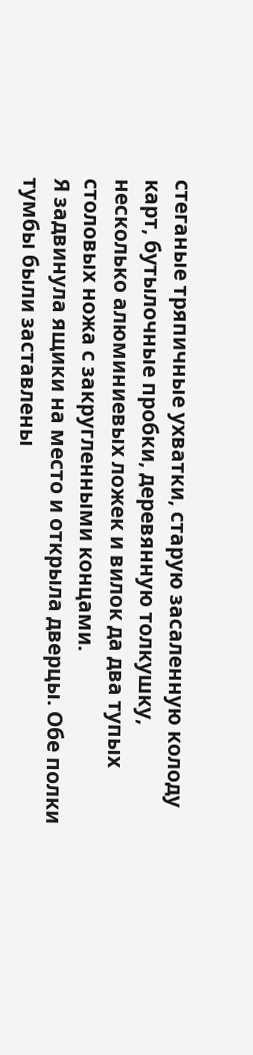стеганые тряпичные ухватки, старую засаленную колоду карт, бутылочные пробки, деревянную толкушку, несколько алюминиевых ложек и вилок да два тупых столовых ножа с закругленными концами.
Я задвинула ящики на место и открыла дверцы. Обе полки тумбы были заставлены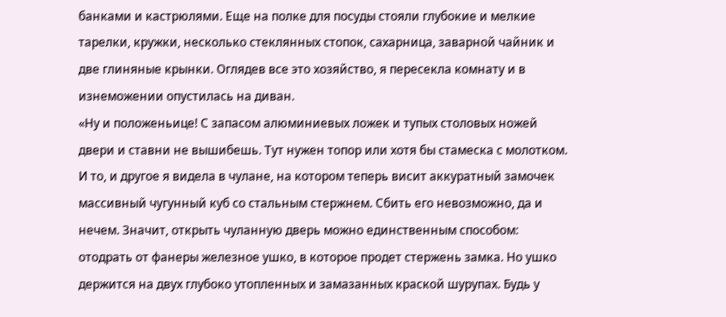банками и кастрюлями. Еще на полке для посуды стояли глубокие и мелкие тарелки, кружки, несколько стеклянных стопок, сахарница, заварной чайник и две глиняные крынки. Оглядев все это хозяйство, я пересекла комнату и в изнеможении опустилась на диван.
«Ну и положеньице! С запасом алюминиевых ложек и тупых столовых ножей двери и ставни не вышибешь. Тут нужен топор или хотя бы стамеска с молотком. И то, и другое я видела в чулане, на котором теперь висит аккуратный замочек массивный чугунный куб со стальным стержнем. Сбить его невозможно, да и нечем. Значит, открыть чуланную дверь можно единственным способом: отодрать от фанеры железное ушко, в которое продет стержень замка. Но ушко держится на двух глубоко утопленных и замазанных краской шурупах. Будь у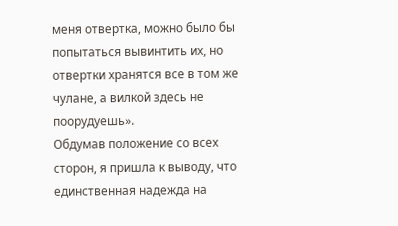меня отвертка, можно было бы попытаться вывинтить их, но отвертки хранятся все в том же чулане, а вилкой здесь не поорудуешь».
Обдумав положение со всех сторон, я пришла к выводу, что единственная надежда на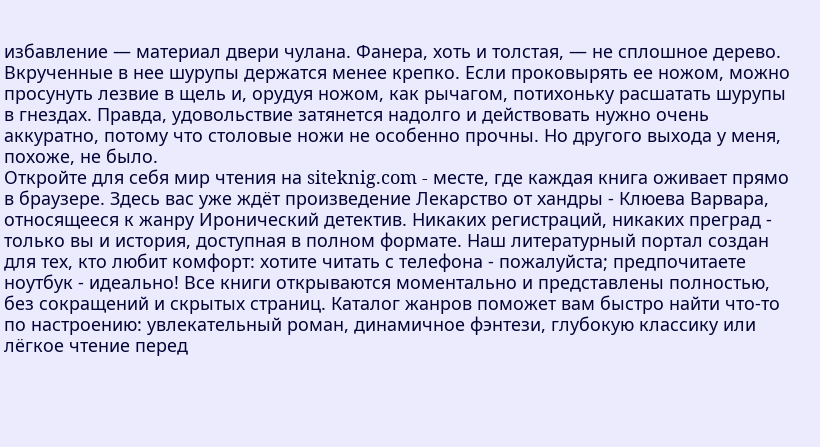избавление — материал двери чулана. Фанера, хоть и толстая, — не сплошное дерево. Вкрученные в нее шурупы держатся менее крепко. Если проковырять ее ножом, можно просунуть лезвие в щель и, орудуя ножом, как рычагом, потихоньку расшатать шурупы в гнездах. Правда, удовольствие затянется надолго и действовать нужно очень аккуратно, потому что столовые ножи не особенно прочны. Но другого выхода у меня, похоже, не было.
Откройте для себя мир чтения на siteknig.com - месте, где каждая книга оживает прямо в браузере. Здесь вас уже ждёт произведение Лекарство от хандры - Клюева Варвара, относящееся к жанру Иронический детектив. Никаких регистраций, никаких преград - только вы и история, доступная в полном формате. Наш литературный портал создан для тех, кто любит комфорт: хотите читать с телефона - пожалуйста; предпочитаете ноутбук - идеально! Все книги открываются моментально и представлены полностью, без сокращений и скрытых страниц. Каталог жанров поможет вам быстро найти что-то по настроению: увлекательный роман, динамичное фэнтези, глубокую классику или лёгкое чтение перед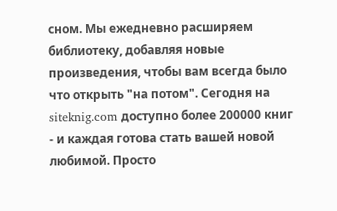сном. Мы ежедневно расширяем библиотеку, добавляя новые произведения, чтобы вам всегда было что открыть "на потом". Сегодня на siteknig.com доступно более 200000 книг - и каждая готова стать вашей новой любимой. Просто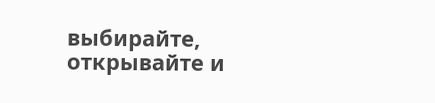выбирайте, открывайте и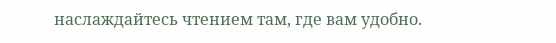наслаждайтесь чтением там, где вам удобно.